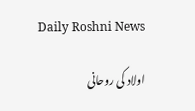Daily Roshni News

اولاد کی روحانی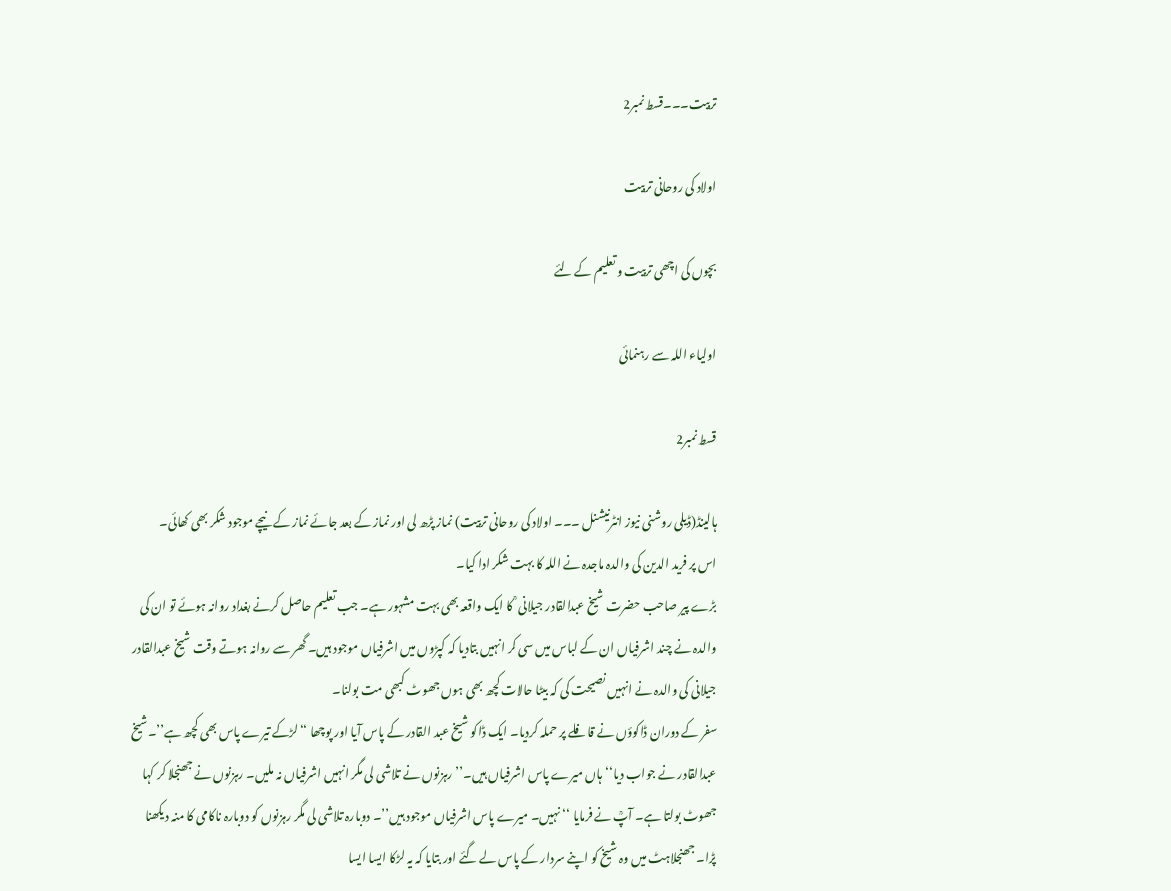تربیت۔۔۔قسط نمبر2

اولاد کی روحانی تربیت

بچوں کی اچھی تربیت و تعلیم کے لئے

اولیاء اللہ سے رہنمائی

قسط نمبر2

ہالینڈ(ڈیلی روشنی نیوز انٹرنیشنل ۔۔۔ اولاد کی روحانی تربیت) نماز پڑھ لی اور نماز کے بعد جائے نماز کے نیچے موجود شکر بھی کھائی۔
اس پر فرید الدین کی والدہ ماجدہ نے اللہ کا بہت شکر ادا کیا۔
بڑے پیر صاحب حضرت شیخ عبدالقادر جیلانی ؒ کا ایک واقعہ بھی بہت مشہور ہے۔ جب تعلیم حاصل کرنے بغداد روانہ ہوئے تو ان کی والدہ نے چند اشرفیاں ان کے لباس میں سی کر انہیں بتادیا کہ کپڑوں میں اشرفیاں موجود ہیں۔ گھر سے روانہ ہوتے وقت شیخ عبدالقادر جیلانی کی والدہ نے انہیں نصیحت کی کہ بیٹا حالات کچھ بھی ہوں جھوٹ کبھی مت بولنا۔
سفر کے دوران ڈاکوؤں نے قافلے پر حملہ کردیا۔ ایک ڈاکو شیخ عبد القادر کے پاس آیا اور پوچھا ‘‘لڑکے تیرے پاس بھی کچھ ہے’’۔شیخ عبدالقادر نے جواب دیا‘‘ہاں میرے پاس اشرفیاں ہیں۔’’ رہزنوں نے تلاشی لی مگر انہیں اشرفیاں نہ ملیں۔ رہزنوں نے جھنجلا کر کہا جھوٹ بولتا ہے۔ آپؒ نے فرمایا ‘‘نہیں۔ میرے پاس اشرفیاں موجود ہیں’’۔ دوبارہ تلاشی لی مگر رہزنوں کو دوبارہ ناکامی کا منہ دیکھنا پڑا۔ جھنجلاہٹ میں وہ شیخ کو اپنے سردار کے پاس لے گئے اور بتایا کہ یہ لڑکا ایسا ایسا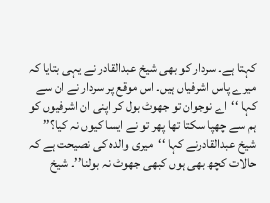کہتا ہے۔ سردار کو بھی شیخ عبدالقادر نے یہی بتایا کہ میرے پاس اشرفیاں ہیں۔ اس موقع پر سردار نے ان سے کہا ‘‘اے نوجوان تو جھوٹ بول کر اپنی ان اشرفیوں کو ہم سے چھپا سکتا تھا پھر تو نے ایسا کیوں نہ کیا؟’’
شیخ عبدالقادرنے کہا ‘‘میری والدہ کی نصیحت ہے کہ حالات کچھ بھی ہوں کبھی جھوٹ نہ بولنا’’۔ شیخ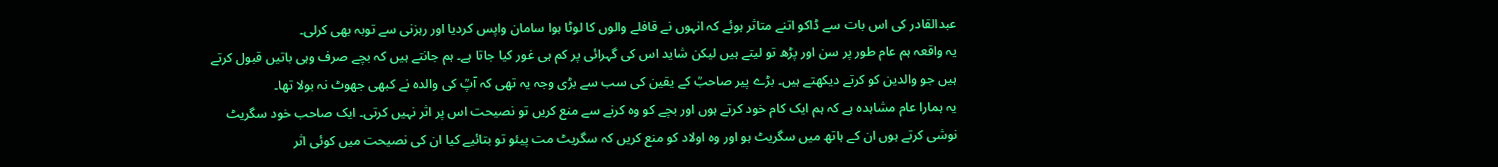عبدالقادر کی اس بات سے ڈاکو اتنے متاثر ہوئے کہ انہوں نے قافلے والوں کا لوٹا ہوا سامان واپس کردیا اور رہزنی سے توبہ بھی کرلی۔
یہ واقعہ ہم عام طور پر سن اور پڑھ تو لیتے ہیں لیکن شاید اس کی گہرائی پر کم ہی غور کیا جاتا ہے۔ ہم جانتے ہیں کہ بچے صرف وہی باتیں قبول کرتے ہیں جو والدین کو کرتے دیکھتے ہیں۔ بڑے پیر صاحبؒ کے یقین کی سب سے بڑی وجہ یہ تھی کہ آپؒ کی والدہ نے کبھی جھوٹ نہ بولا تھا۔
یہ ہمارا عام مشاہدہ ہے کہ ہم ایک کام خود کرتے ہوں اور بچے کو وہ کرنے سے منع کریں تو نصیحت اس پر اثر نہیں کرتی۔ ایک صاحب خود سگریٹ نوشی کرتے ہوں ان کے ہاتھ میں سگریٹ ہو اور وہ اولاد کو منع کریں کہ سگریٹ مت پیئو تو بتائیے کیا ان کی نصیحت میں کوئی اثر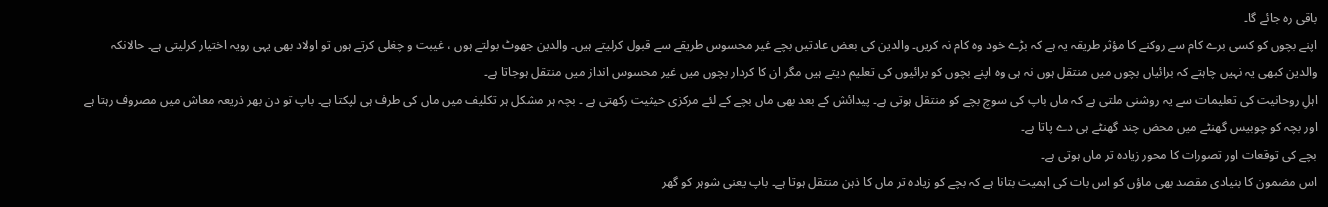باقی رہ جائے گا۔
اپنے بچوں کو کسی برے کام سے روکنے کا مؤثر طریقہ یہ ہے کہ بڑے خود وہ کام نہ کریں۔ والدین کی بعض عادتیں بچے غیر محسوس طریقے سے قبول کرلیتے ہیں۔ والدین جھوٹ بولتے ہوں ، غیبت و چغلی کرتے ہوں تو اولاد بھی یہی رویہ اختیار کرلیتی ہے۔ حالانکہ والدین کبھی یہ نہیں چاہتے کہ برائیاں بچوں میں منتقل ہوں نہ ہی وہ اپنے بچوں کو برائیوں کی تعلیم دیتے ہیں مگر ان کا کردار بچوں میں غیر محسوس انداز میں منتقل ہوجاتا ہے۔
اہلِ روحانیت کی تعلیمات سے یہ روشنی ملتی ہے کہ ماں باپ کی سوچ بچے کو منتقل ہوتی ہے۔ پیدائش کے بعد بھی ماں بچے کے لئے مرکزی حیثیت رکھتی ہے ۔ بچہ ہر مشکل ہر تکلیف میں ماں کی طرف ہی لپکتا ہے۔ باپ تو دن بھر ذریعہ معاش میں مصروف رہتا ہے اور بچہ کو چوبیس گھنٹے میں محض چند گھنٹے ہی دے پاتا ہے۔
بچے کی توقعات اور تصورات کا محور زیادہ تر ماں ہوتی ہے۔
اس مضمون کا بنیادی مقصد بھی ماؤں کو اس بات کی اہمیت بتانا ہے کہ بچے کو زیادہ تر ماں کا ذہن منتقل ہوتا ہے۔ باپ یعنی شوہر کو گھر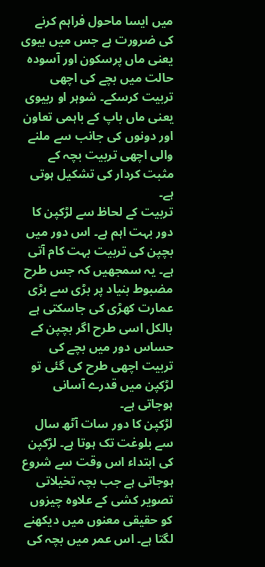میں ایسا ماحول فراہم کرنے کی ضرورت ہے جس میں بیوی یعنی ماں پرسکون اور آسودہ حالت میں بچے کی اچھی تربیت کرسکے۔ شوہر او ربیوی یعنی ماں باپ کے باہمی تعاون اور دونوں کی جانب سے ملنے والی اچھی تربیت بچہ کے مثبت کردار کی تشکیل ہوتی ہے۔
تربیت کے لحاظ سے لڑکپن کا دور بہت اہم ہے۔ اس دور میں بچپن کی تربیت بہت کام آتی ہے۔ یہ سمجھیں کہ جس طرح مضبوط بنیاد پر بڑی سے بڑی عمارت کھڑی کی جاسکتی ہے بالکل اسی طرح اگر بچپن کے حساس دور میں بچے کی تربیت اچھی طرح کی گئی تو لڑکپن میں قدرے آسانی ہوجاتی ہے۔
لڑکپن کا دور سات آٹھ سال سے بلوغت تک ہوتا ہے۔ لڑکپن کی ابتداء اس وقت سے شروع ہوجاتی ہے جب بچہ تخیلاتی تصویر کشی کے علاوہ چیزوں کو حقیقی معنوں میں دیکھنے لگتا ہے۔ اس عمر میں بچہ کی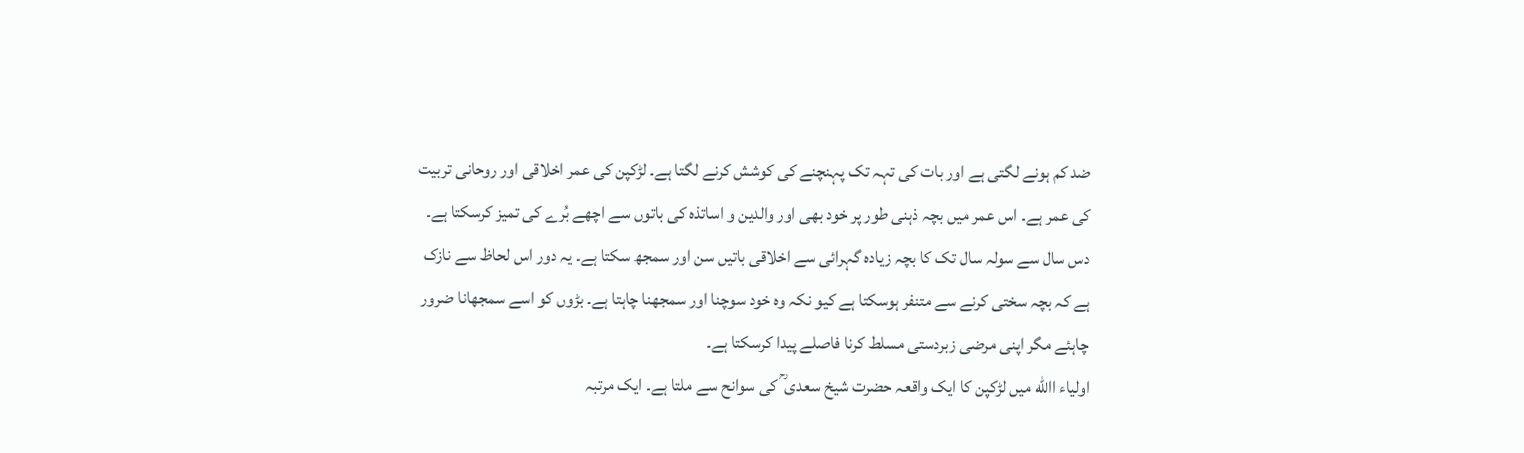ضد کم ہونے لگتی ہے اور بات کی تہہ تک پہنچنے کی کوشش کرنے لگتا ہے۔ لڑکپن کی عمر اخلاقی اور روحانی تربیت کی عمر ہے۔ اس عمر میں بچہ ذہنی طور پر خود بھی اور والدین و اساتذہ کی باتوں سے اچھے بُرے کی تمیز کرسکتا ہے۔
دس سال سے سولہ سال تک کا بچہ زیادہ گہرائی سے اخلاقی باتیں سن اور سمجھ سکتا ہے۔ یہ دور اس لحاظ سے نازک ہے کہ بچہ سختی کرنے سے متنفر ہوسکتا ہے کیو نکہ وہ خود سوچنا اور سمجھنا چاہتا ہے۔ بڑوں کو اسے سمجھانا ضرور چاہئے مگر اپنی مرضی زبردستی مسلط کرنا فاصلے پیدا کرسکتا ہے۔
اولیاء االله میں لڑکپن کا ایک واقعہ حضرت شیخ سعدی ؒ کی سوانح سے ملتا ہے۔ ایک مرتبہ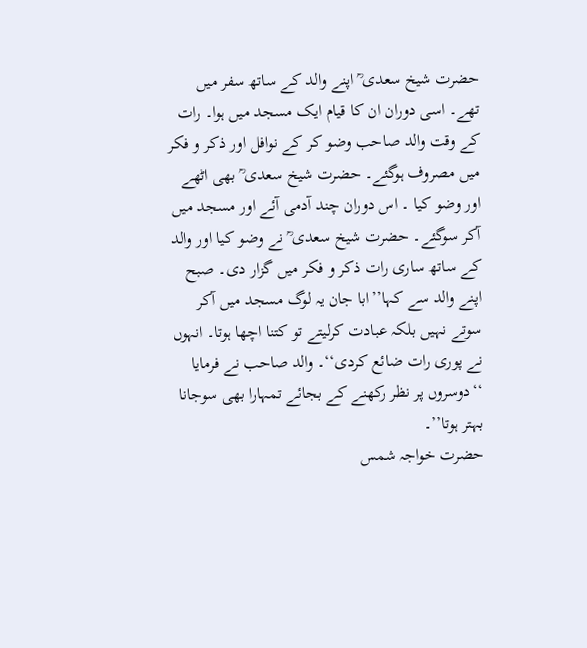حضرت شیخ سعدی ؒ اپنے والد کے ساتھ سفر میں تھے۔ اسی دوران ان کا قیام ایک مسجد میں ہوا۔ رات کے وقت والد صاحب وضو کر کے نوافل اور ذکر و فکر میں مصروف ہوگئے۔ حضرت شیخ سعدی ؒ بھی اٹھے اور وضو کیا ۔ اس دوران چند آدمی آئے اور مسجد میں آکر سوگئے۔ حضرت شیخ سعدی ؒ نے وضو کیا اور والد کے ساتھ ساری رات ذکر و فکر میں گزار دی۔ صبح اپنے والد سے کہا’’ابا جان یہ لوگ مسجد میں آکر سوتے نہیں بلکہ عبادت کرلیتے تو کتنا اچھا ہوتا۔ انہوں نے پوری رات ضائع کردی‘‘۔ والد صاحب نے فرمایا ‘‘دوسروں پر نظر رکھنے کے بجائے تمہارا بھی سوجانا بہتر ہوتا’’۔
حضرت خواجہ شمس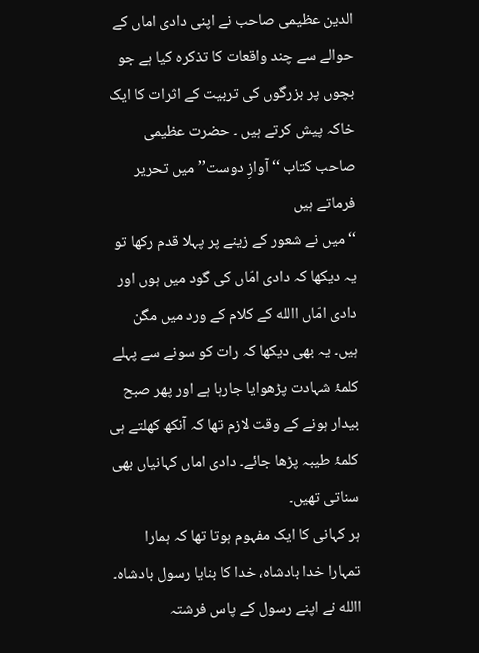الدین عظیمی صاحب نے اپنی دادی اماں کے حوالے سے چند واقعات کا تذکرہ کیا ہے جو بچوں پر بزرگوں کی تربیت کے اثرات کا ایک خاکہ پیش کرتے ہیں ۔ حضرت عظیمی صاحب کتاب ‘‘آوازِ دوست’’ میں تحریر فرماتے ہیں
‘‘میں نے شعور کے زینے پر پہلا قدم رکھا تو یہ دیکھا کہ دادی امّاں کی گود میں ہوں اور دادی امّاں االله کے کلام کے ورد میں مگن ہیں۔ یہ بھی دیکھا کہ رات کو سونے سے پہلے کلمۂ شہادت پڑھوایا جارہا ہے اور پھر صبح بیدار ہونے کے وقت لازم تھا کہ آنکھ کھلتے ہی کلمۂ طیبہ پڑھا جائے۔ دادی اماں کہانیاں بھی سناتی تھیں۔
ہر کہانی کا ایک مفہوم ہوتا تھا کہ ہمارا تمہارا خدا بادشاہ، خدا کا بنایا رسول بادشاہ۔ االله نے اپنے رسول کے پاس فرشتہ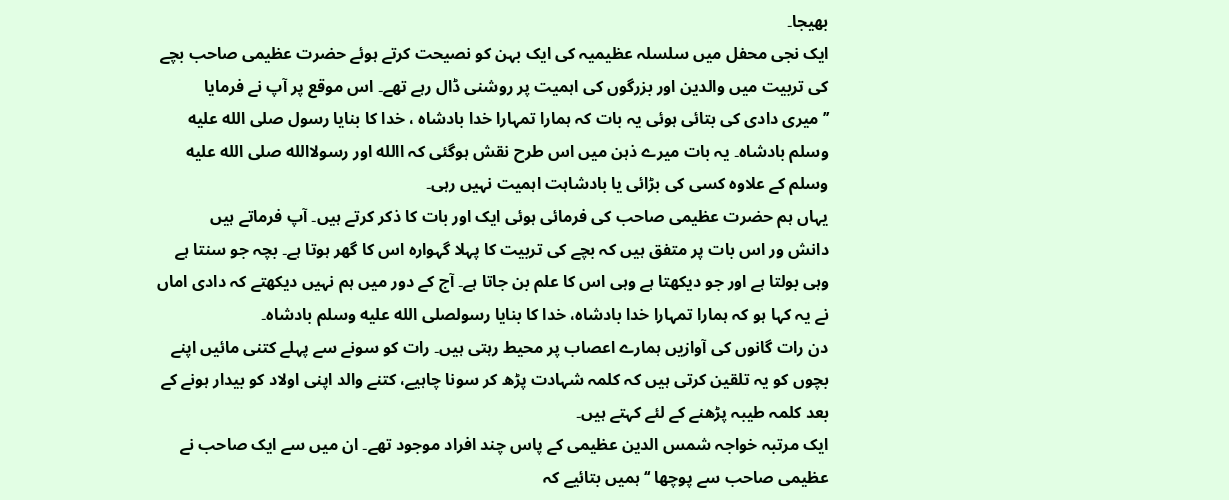بھیجا۔
ایک نجی محفل میں سلسلہ عظیمیہ کی ایک بہن کو نصیحت کرتے ہوئے حضرت عظیمی صاحب بچے کی تربیت میں والدین اور بزرگوں کی اہمیت پر روشنی ڈال رہے تھے۔ اس موقع پر آپ نے فرمایا
’’میری دادی کی بتائی ہوئی یہ بات کہ ہمارا تمہارا خدا بادشاہ ، خدا کا بنایا رسول صلى الله عليه وسلم بادشاہ۔ یہ بات میرے ذہن میں اس طرح نقش ہوگئی کہ االله اور رسولاالله صلى الله عليه وسلم کے علاوہ کسی کی بڑائی یا بادشاہت اہمیت نہیں رہی۔
یہاں ہم حضرت عظیمی صاحب کی فرمائی ہوئی ایک اور بات کا ذکر کرتے ہیں۔ آپ فرماتے ہیں
دانش ور اس بات پر متفق ہیں کہ بچے کی تربیت کا پہلا گہوارہ اس کا گھر ہوتا ہے۔ بچہ جو سنتا ہے وہی بولتا ہے اور جو دیکھتا ہے وہی اس کا علم بن جاتا ہے۔ آج کے دور میں ہم نہیں دیکھتے کہ دادی اماں نے یہ کہا ہو کہ ہمارا تمہارا خدا بادشاہ، خدا کا بنایا رسولصلى الله عليه وسلم بادشاہ۔
دن رات گانوں کی آوازیں ہمارے اعصاب پر محیط رہتی ہیں۔ رات کو سونے سے پہلے کتنی مائیں اپنے بچوں کو یہ تلقین کرتی ہیں کہ کلمہ شہادت پڑھ کر سونا چاہیے، کتنے والد اپنی اولاد کو بیدار ہونے کے بعد کلمہ طیبہ پڑھنے کے لئے کہتے ہیں۔
ایک مرتبہ خواجہ شمس الدین عظیمی کے پاس چند افراد موجود تھے۔ ان میں سے ایک صاحب نے عظیمی صاحب سے پوچھا ‘‘ہمیں بتائیے کہ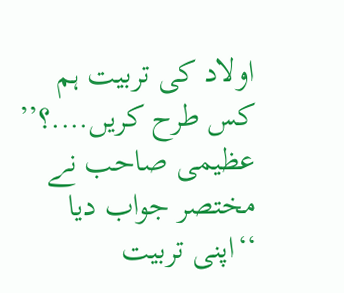اولاد کی تربیت ہم کس طرح کریں….؟’’
عظیمی صاحب نے مختصر جواب دیا
‘‘اپنی تربیت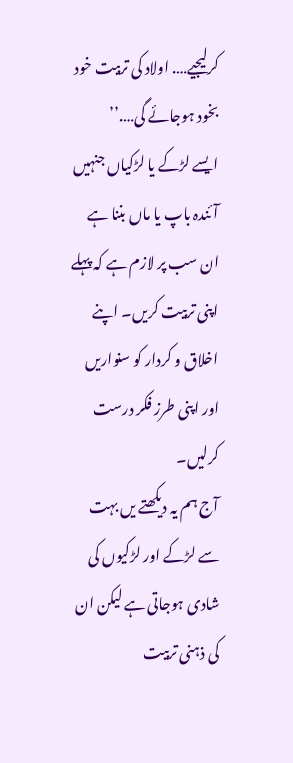کرلیجیے…. اولاد کی تربیت خود بخود ہوجائے گی….’’
ایسے لڑکے یا لڑکیاں جنہیں آئندہ باپ یا ماں بننا ہے ان سب پر لازم ہے کہ پہلے اپنی تربیت کریں۔ اپنے اخلاق و کردار کو سنواریں اور اپنی طرز فکر درست کرلیں۔
آج ہم یہ دیکھتے یں بہت سے لڑکے اور لڑکیوں کی شادی ہوجاتی ہے لیکن ان کی ذہنی تربیت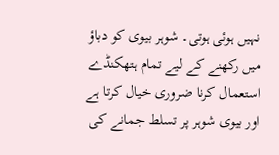نہیں ہوئی ہوتی۔ شوہر بیوی کو دباؤ میں رکھنے کے لیے تمام ہتھکنڈے استعمال کرنا ضروری خیال کرتا ہے اور بیوی شوہر پر تسلط جمانے کی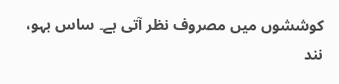کوششوں میں مصروف نظر آتی ہے۔ ساس بہو، نند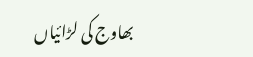بھاوج کی لڑائیاں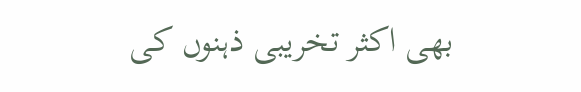بھی اکثر تخریبی ذہنوں کی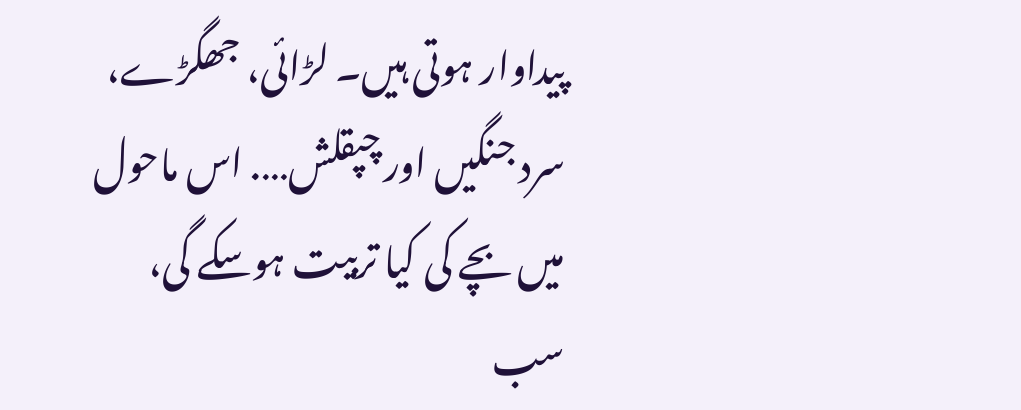پیداوار ہوتی ہیں۔ لڑائی، جھگڑے، سرد جنگیں اور چپقلش…. اس ماحول میں بچے کی کیا تربیت ہوسکے گی، سب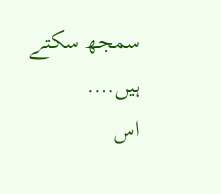سمجھ سکتے ہیں….
اس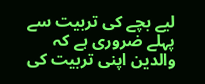لیے بچے کی تربیت سے پہلے ضروری ہے کہ والدین اپنی تربیت کی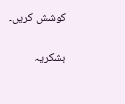کوشش کریں۔

بشکریہ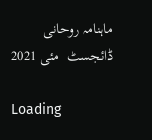ماہنامہ روحانی ڈائجسٹ  مئی 2021

Loading